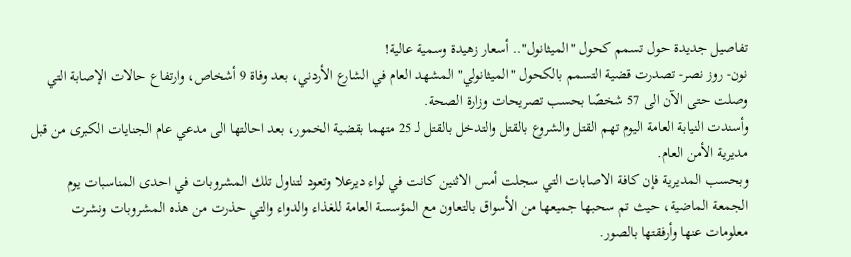تفاصيل جديدة حول تسمم كحول "الميثانول".. أسعار زهيدة وسمية عالية!
نون- روز نصر- تصدرت قضية التسمم بالكحول "الميثانولي" المشهد العام في الشارع الأردني، بعد وفاة 9 أشخاص، وارتفاع حالات الإصابة التي وصلت حتى الآن الى 57 شخصًا بحسب تصريحات وزارة الصحة.
وأسندت النيابة العامة اليوم تهم القتل والشروع بالقتل والتدخل بالقتل لـ 25 متهما بقضية الخمور، بعد احالتها الى مدعي عام الجنايات الكبرى من قبل مديرية الأمن العام.
وبحسب المديرية فإن كافة الاصابات التي سجلت أمس الاثنين كانت في لواء ديرعلا وتعود لتناول تلك المشروبات في احدى المناسبات يوم الجمعة الماضية، حيث تم سحبها جميعها من الأسواق بالتعاون مع المؤسسة العامة للغذاء والدواء والتي حذرت من هذه المشروبات ونشرت معلومات عنها وأرفقتها بالصور.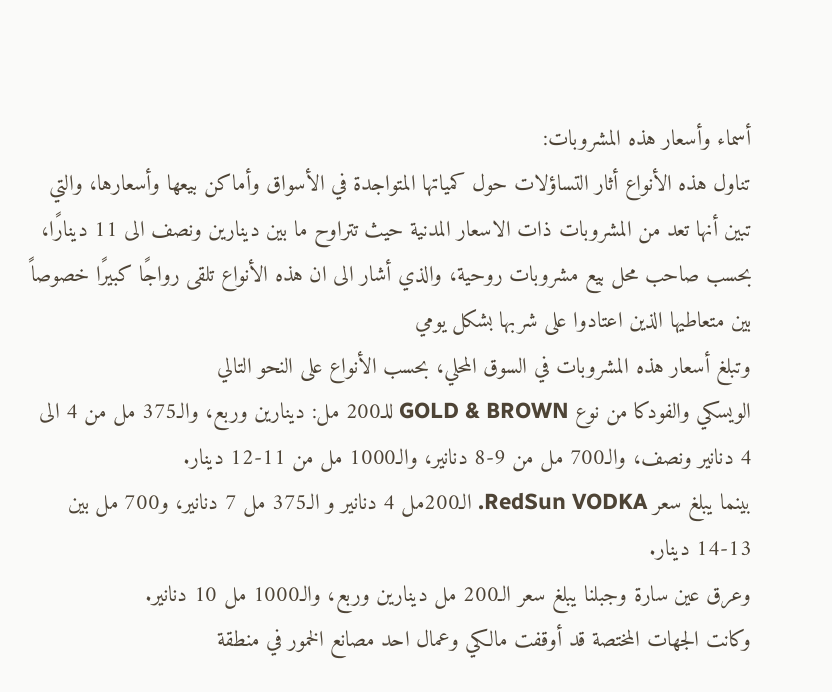أسماء وأسعار هذه المشروبات:
تناول هذه الأنواع أثار التساؤلات حول كمياتها المتواجدة في الأسواق وأماكن بيعها وأسعارها، والتي تبين أنها تعد من المشروبات ذات الاسعار المدنية حيث تتراوح ما بين دينارين ونصف الى 11 دينارًا، بحسب صاحب محل بيع مشروبات روحية، والذي أشار الى ان هذه الأنواع تلقى رواجًا كبيرًا خصوصاً بين متعاطيها الذين اعتادوا على شربها بشكل يومي
وتبلغ أسعار هذه المشروبات في السوق المحلي، بحسب الأنواع على النحو التالي
الويسكي والفودكا من نوع GOLD & BROWN للـ200 مل: دينارين وربع، والـ375 مل من 4 الى 4 دنانير ونصف، والـ700 مل من 9-8 دنانير، والـ1000 مل من 11-12 دينار.
بينما يبلغ سعر RedSun VODKA. الـ200مل 4 دنانير و الـ375 مل 7 دنانير، و700 مل بين 13-14 دينار.
وعرق عين سارة وجبلنا يبلغ سعر الـ200 مل دينارين وربع، والـ1000 مل 10 دنانير.
وكانت الجهات المختصة قد أوقفت مالكي وعمال احد مصانع الخمور في منطقة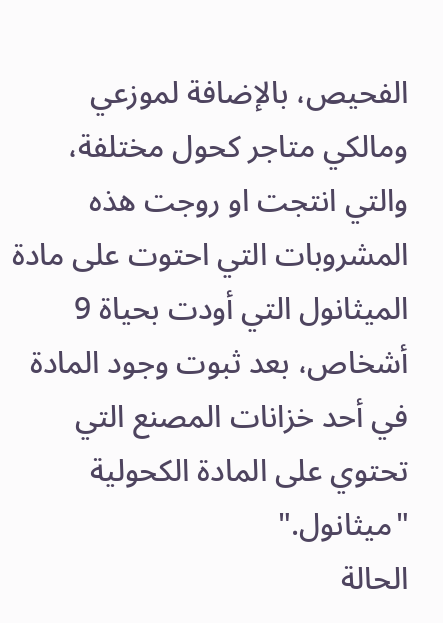الفحيص، بالإضافة لموزعي ومالكي متاجر كحول مختلفة، والتي انتجت او روجت هذه المشروبات التي احتوت على مادة الميثانول التي أودت بحياة 9 أشخاص، بعد ثبوت وجود المادة في أحد خزانات المصنع التي تحتوي على المادة الكحولية "ميثانول."
الحالة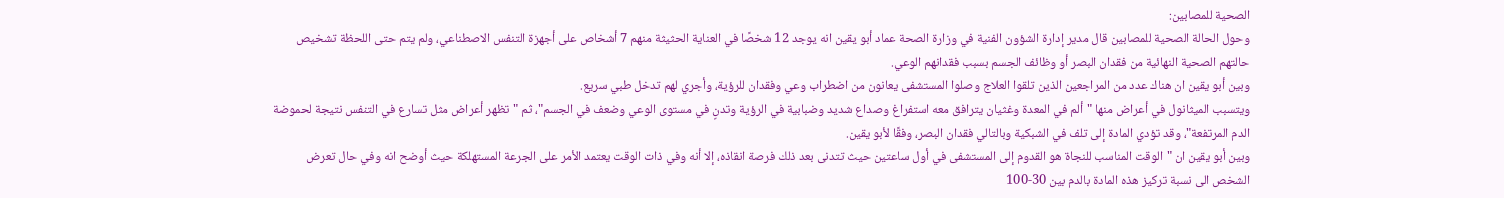الصحية للمصابين:
وحول الحالة الصحية للمصابين قال مدير إدارة الشؤون الفنية في وزارة الصحة عماد أبو يقين انه يوجد 12 شخصًا في العناية الحثيثة منهم 7 أشخاص على أجهزة التنفس الاصطناعي، ولم يتم حتى اللحظة تشخيص حالتهم الصحية النهائية من فقدان البصر أو وظائف الجسم بسبب فقدانهم الوعي.
وبين أبو يقين ان هناك عدد من المراجعين الذين تلقوا العلاج وصلوا المستشفى يعانون من اضطراب وعي وفقدان للرؤية، وأجري لهم تدخل طبي سريع.
ويتسبب الميثانول في أعراض منها "ألم في المعدة وغثيان يترافق معه استفراغ وصداع شديد وضبابية في الرؤية وتدنٍ في مستوى الوعي وضعف في الجسم"، ثم "تظهر أعراض مثل تسارع في التنفس نتيجة لحموضة الدم المرتفعة"، وقد تؤدي المادة إلى تلف في الشبكية وبالتالي فقدان البصر، وفقًا لأبو يقين.
وبين أبو يقين ان "الوقت المناسب للنجاة هو القدوم إلى المستشفى في أول ساعتين حيث تتدنى بعد ذلك فرصة انقاذه، إلا أنه وفي ذات الوقت يعتمد الأمر على الجرعة المستهلكة حيث أوضح انه وفي حال تعرض الشخص الى نسبة تركيز هذه المادة بالدم بين 30-100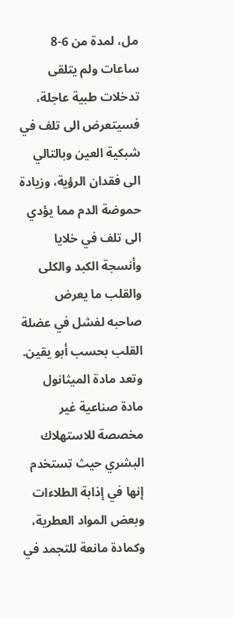مل، لمدة من 6-8 ساعات ولم يتلقى تدخلات طبية عاجلة، فسيتعرض الى تلف في شبكية العين وبالتالي الى فقدان الرؤية، وزيادة حموضة الدم مما يؤدي الى تلف في خلايا وأنسجة الكبد والكلى والقلب ما يعرض صاحبه لفشل في عضلة القلب بحسب أبو يقين.
وتعد مادة الميثانول مادة صناعية غير مخصصة للاستهلاك البشري حيث تستخدم إنها في إذابة الطلاءات وبعض المواد العطرية، وكمادة مانعة للتجمد في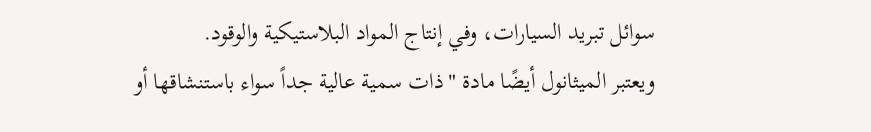سوائل تبريد السيارات، وفي إنتاج المواد البلاستيكية والوقود.
ويعتبر الميثانول أيضًا مادة "ذات سمية عالية جداً سواء باستنشاقها أو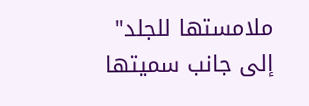ملامستها للجلد" إلى جانب سميتها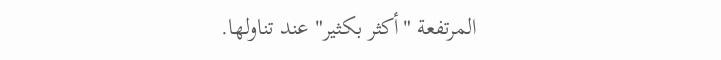المرتفعة "أكثر بكثير" عند تناولها.